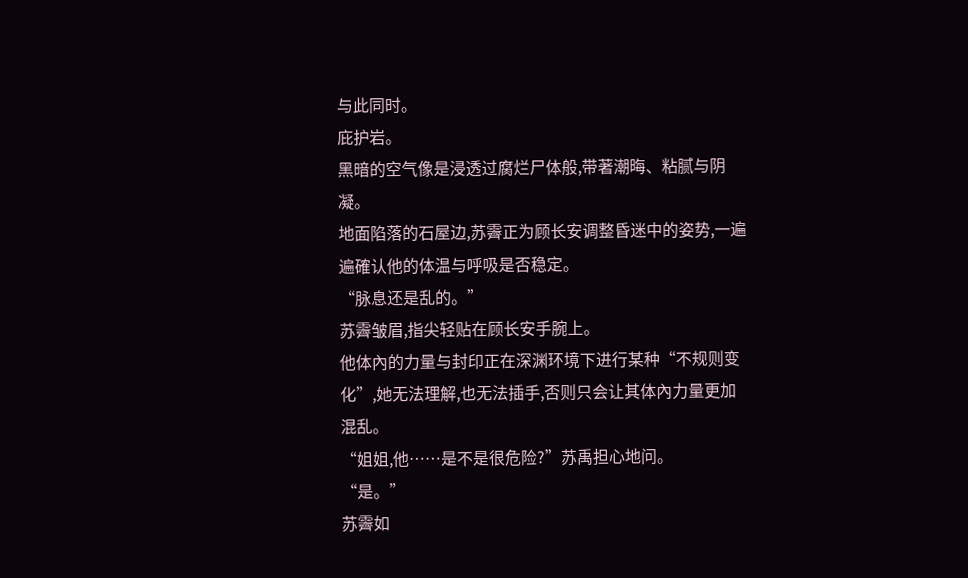与此同时。
庇护岩。
黑暗的空气像是浸透过腐烂尸体般,带著潮晦、粘腻与阴凝。
地面陷落的石屋边,苏霽正为顾长安调整昏迷中的姿势,一遍遍確认他的体温与呼吸是否稳定。
“脉息还是乱的。”
苏霽皱眉,指尖轻贴在顾长安手腕上。
他体內的力量与封印正在深渊环境下进行某种“不规则变化”,她无法理解,也无法插手,否则只会让其体內力量更加混乱。
“姐姐,他……是不是很危险?”苏禹担心地问。
“是。”
苏霽如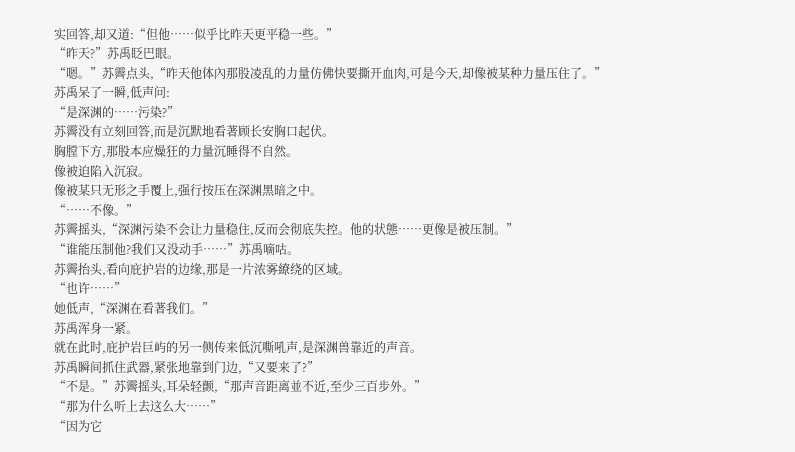实回答,却又道:“但他……似乎比昨天更平稳一些。”
“昨天?”苏禹眨巴眼。
“嗯。”苏霽点头,“昨天他体內那股凌乱的力量仿佛快要撕开血肉,可是今天,却像被某种力量压住了。”
苏禹呆了一瞬,低声问:
“是深渊的……污染?”
苏霽没有立刻回答,而是沉默地看著顾长安胸口起伏。
胸膛下方,那股本应燥狂的力量沉睡得不自然。
像被迫陷入沉寂。
像被某只无形之手覆上,强行按压在深渊黑暗之中。
“……不像。”
苏霽摇头,“深渊污染不会让力量稳住,反而会彻底失控。他的状態……更像是被压制。”
“谁能压制他?我们又没动手……”苏禹嘀咕。
苏霽抬头,看向庇护岩的边缘,那是一片浓雾繚绕的区域。
“也许……”
她低声,“深渊在看著我们。”
苏禹浑身一紧。
就在此时,庇护岩巨屿的另一侧传来低沉嘶吼声,是深渊兽靠近的声音。
苏禹瞬间抓住武器,紧张地靠到门边,“又要来了?”
“不是。”苏霽摇头,耳朵轻颤,“那声音距离並不近,至少三百步外。”
“那为什么听上去这么大……”
“因为它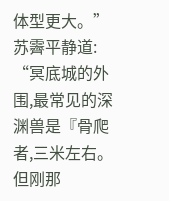体型更大。”
苏霽平静道:
“冥底城的外围,最常见的深渊兽是『骨爬者,三米左右。但刚那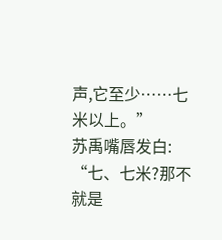声,它至少……七米以上。”
苏禹嘴唇发白:
“七、七米?那不就是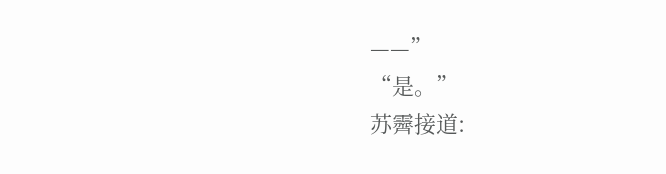——”
“是。”
苏霽接道: